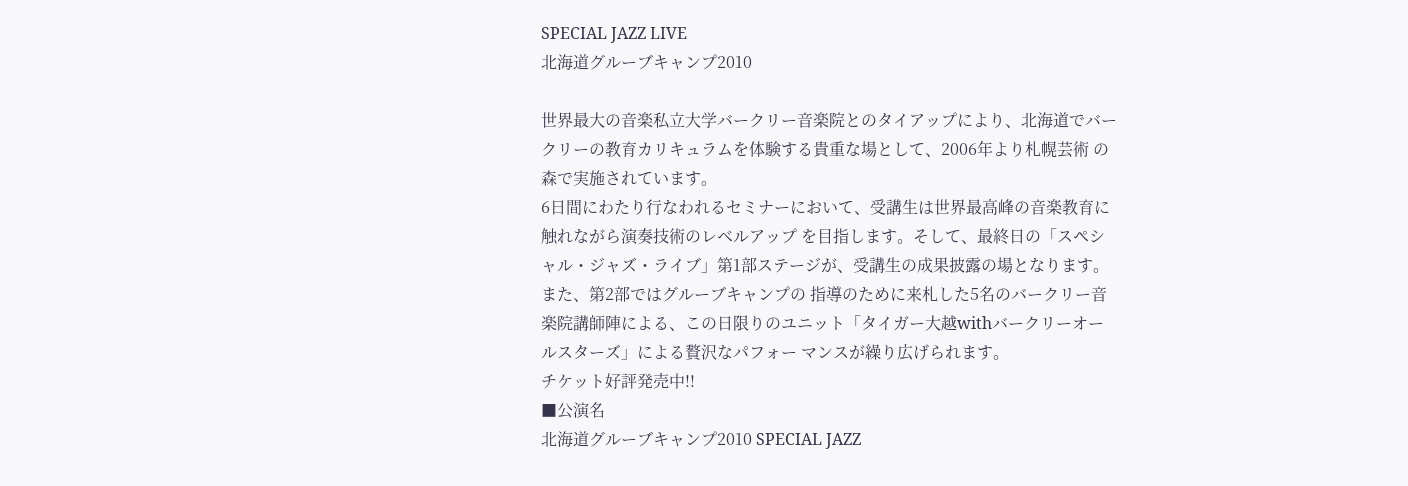SPECIAL JAZZ LIVE
北海道グルーブキャンプ2010

世界最大の音楽私立大学バークリー音楽院とのタイアップにより、北海道でバークリーの教育カリキュラムを体験する貴重な場として、2006年より札幌芸術 の森で実施されています。
6日間にわたり行なわれるセミナーにおいて、受講生は世界最高峰の音楽教育に触れながら演奏技術のレベルアップ を目指します。そして、最終日の「スペシャル・ジャズ・ライブ」第1部ステージが、受講生の成果披露の場となります。また、第2部ではグルーブキャンプの 指導のために来札した5名のバークリー音楽院講師陣による、この日限りのユニット「タイガー大越withバークリーオールスターズ」による贅沢なパフォー マンスが繰り広げられます。
チケット好評発売中!!
■公演名
北海道グルーブキャンプ2010 SPECIAL JAZZ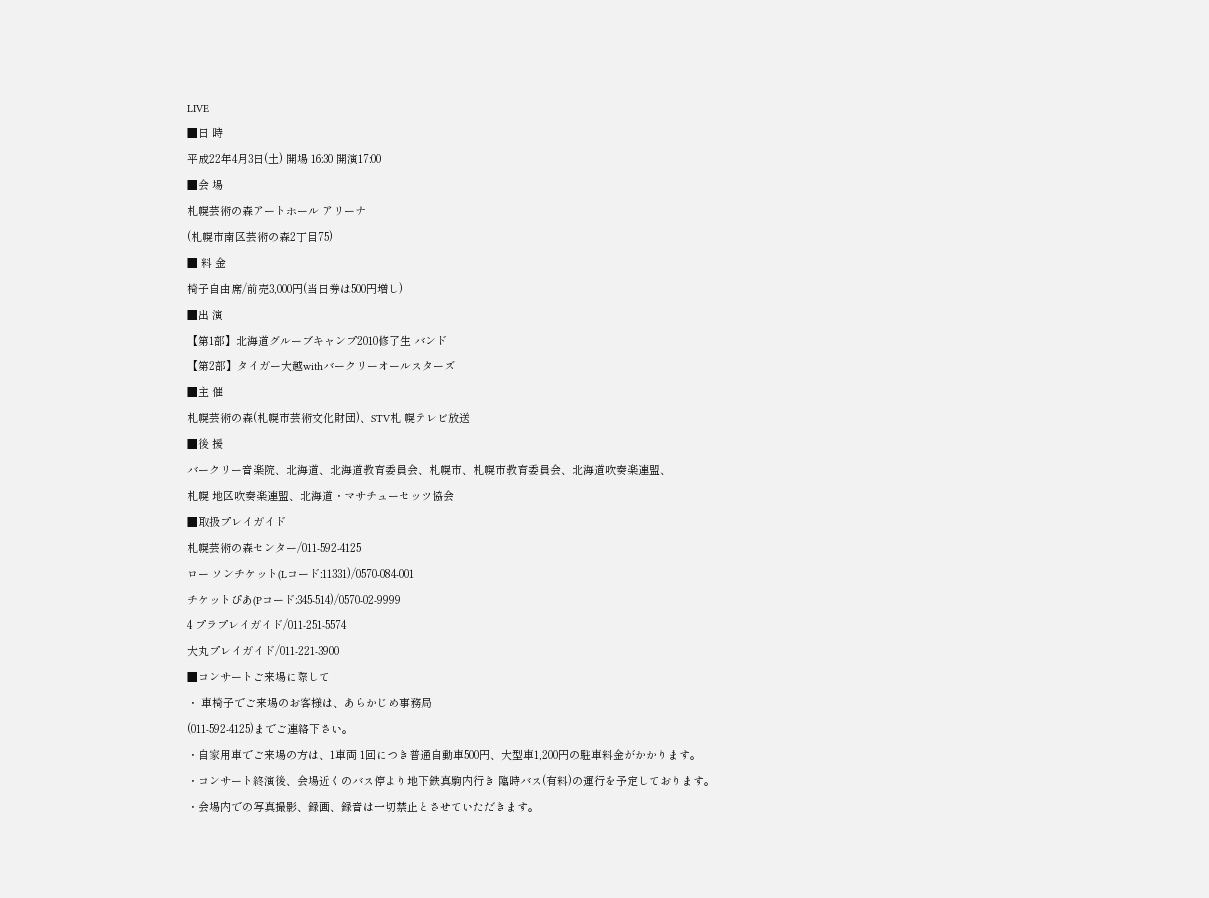LIVE
■日 時
平成22年4月3日(土) 開場 16:30 開演17:00
■会 場
札幌芸術の森アートホール アリーナ
(札幌市南区芸術の森2丁目75)
■ 料 金
椅子自由席/前売3,000円(当日券は500円増し)
■出 演
【第1部】北海道グルーブキャンプ2010修了生 バンド
【第2部】タイガー大越withバークリーオールスターズ
■主 催
札幌芸術の森(札幌市芸術文化財団)、STV札 幌テレビ放送
■後 援
バークリー音楽院、北海道、北海道教育委員会、札幌市、札幌市教育委員会、北海道吹奏楽連盟、
札幌 地区吹奏楽連盟、北海道・マサチューセッツ協会
■取扱プレイガイド
札幌芸術の森センター/011-592-4125
ロー ソンチケット(Lコード:11331)/0570-084-001
チケットぴあ(Pコード:345-514)/0570-02-9999
4 プラプレイガイド/011-251-5574
大丸プレイガイド/011-221-3900
■コンサートご来場に際して
・ 車椅子でご来場のお客様は、あらかじめ事務局
(011-592-4125)までご連絡下さい。
・自家用車でご来場の方は、1車両 1回につき普通自動車500円、大型車1,200円の駐車料金がかかります。
・コンサート終演後、会場近くのバス停より地下鉄真駒内行き 臨時バス(有料)の運行を予定しております。
・会場内での写真撮影、録画、録音は一切禁止とさせていただきます。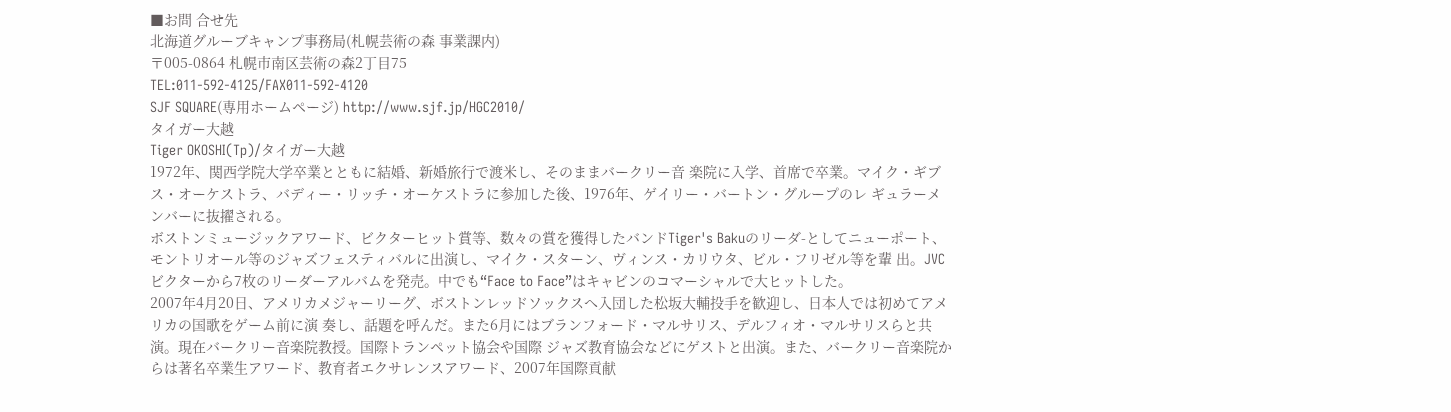■お問 合せ先
北海道グルーブキャンプ事務局(札幌芸術の森 事業課内)
〒005-0864 札幌市南区芸術の森2丁目75
TEL:011-592-4125/FAX011-592-4120
SJF SQUARE(専用ホームページ) http://www.sjf.jp/HGC2010/
タイガー大越
Tiger OKOSHI(Tp)/タイガー大越
1972年、関西学院大学卒業とともに結婚、新婚旅行で渡米し、そのままバークリー音 楽院に入学、首席で卒業。マイク・ギブス・オーケストラ、バディー・リッチ・オーケストラに参加した後、1976年、ゲイリー・バートン・グループのレ ギュラーメンバーに抜擢される。
ボストンミュージックアワード、ビクターヒット賞等、数々の賞を獲得したバンドTiger's Bakuのリーダ-としてニューポート、モントリオール等のジャズフェスティバルに出演し、マイク・スターン、ヴィンス・カリウタ、ビル・フリゼル等を輩 出。JVCビクターから7枚のリーダーアルバムを発売。中でも“Face to Face”はキャビンのコマーシャルで大ヒットした。
2007年4月20日、アメリカメジャーリーグ、ボストンレッドソックスへ入団した松坂大輔投手を歓迎し、日本人では初めてアメリカの国歌をゲーム前に演 奏し、話題を呼んだ。また6月にはブランフォード・マルサリス、デルフィオ・マルサリスらと共演。現在バークリー音楽院教授。国際トランペット協会や国際 ジャズ教育協会などにゲストと出演。また、バークリー音楽院からは著名卒業生アワード、教育者エクサレンスアワード、2007年国際貢献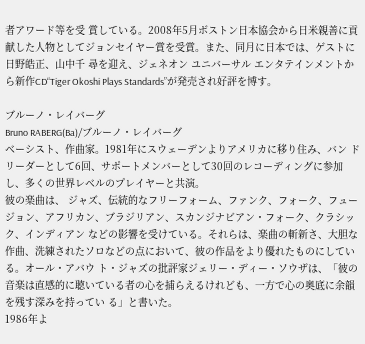者アワード等を受 賞している。2008年5月ボストン日本協会から日米親善に貢献した人物としてジョンセイヤー賞を受賞。また、同月に日本では、ゲストに日野皓正、山中千 尋を迎え、ジェネオン ユニバーサル エンタテインメントから新作CD“Tiger Okoshi Plays Standards”が発売され好評を博す。

ブルーノ・レイバーグ
Bruno RABERG(Ba)/ブルーノ・レイバーグ
ベーシスト、作曲家。1981年にスウェーデンよりアメリカに移り住み、バン ドリーダーとして6回、サポートメンバーとして30回のレコーディングに参加し、多くの世界レベルのプレイヤーと共演。
彼の楽曲は、 ジャズ、伝統的なフリーフォーム、ファンク、フォーク、フュージョン、アフリカン、ブラジリアン、スカンジナビアン・フォーク、クラシック、インディアン などの影響を受けている。それらは、楽曲の斬新さ、大胆な作曲、洗練されたソロなどの点において、彼の作品をより優れたものにしている。オール・アバウ ト・ジャズの批評家ジェリー・ディー・ソウザは、「彼の音楽は直感的に聴いている者の心を捕らえるけれども、一方で心の奥底に余韻を残す深みを持ってい る」と書いた。
1986年よ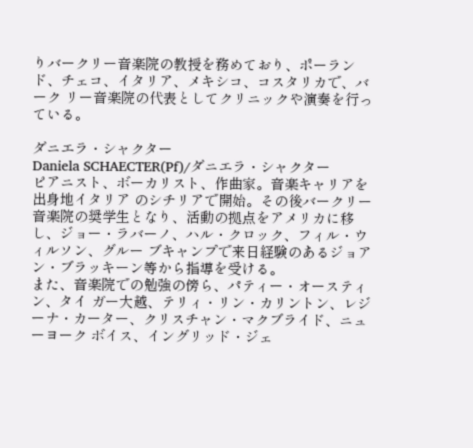りバークリー音楽院の教授を務めており、ポーランド、チェコ、イタリア、メキシコ、コスタリカで、バーク リー音楽院の代表としてクリニックや演奏を行っている。

ダニエラ・シャクター
Daniela SCHAECTER(Pf)/ダニエラ・シャクター
ピアニスト、ボーカリスト、作曲家。音楽キャリアを出身地イタリア のシチリアで開始。その後バークリー音楽院の奨学生となり、活動の拠点をアメリカに移し、ジョー・ラバーノ、ハル・クロック、フィル・ウィルソン、グルー ブキャンプで来日経験のあるジョアン・ブラッキーン等から指導を受ける。
また、音楽院での勉強の傍ら、パティー・オースティン、タイ ガー大越、テリィ・リン・カリントン、レジーナ・カーター、クリスチャン・マクブライド、ニューヨーク ボイス、イングリッド・ジェ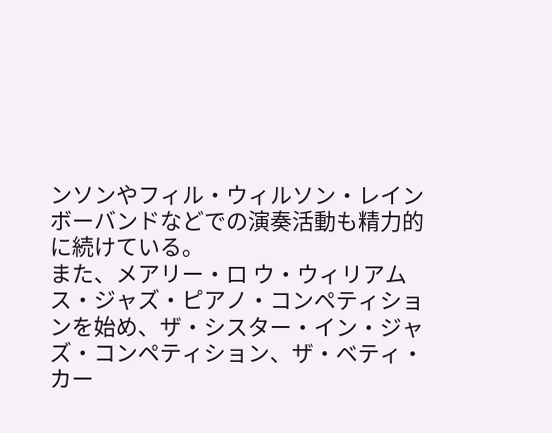ンソンやフィル・ウィルソン・レインボーバンドなどでの演奏活動も精力的に続けている。
また、メアリー・ロ ウ・ウィリアムス・ジャズ・ピアノ・コンペティションを始め、ザ・シスター・イン・ジャズ・コンペティション、ザ・ベティ・カー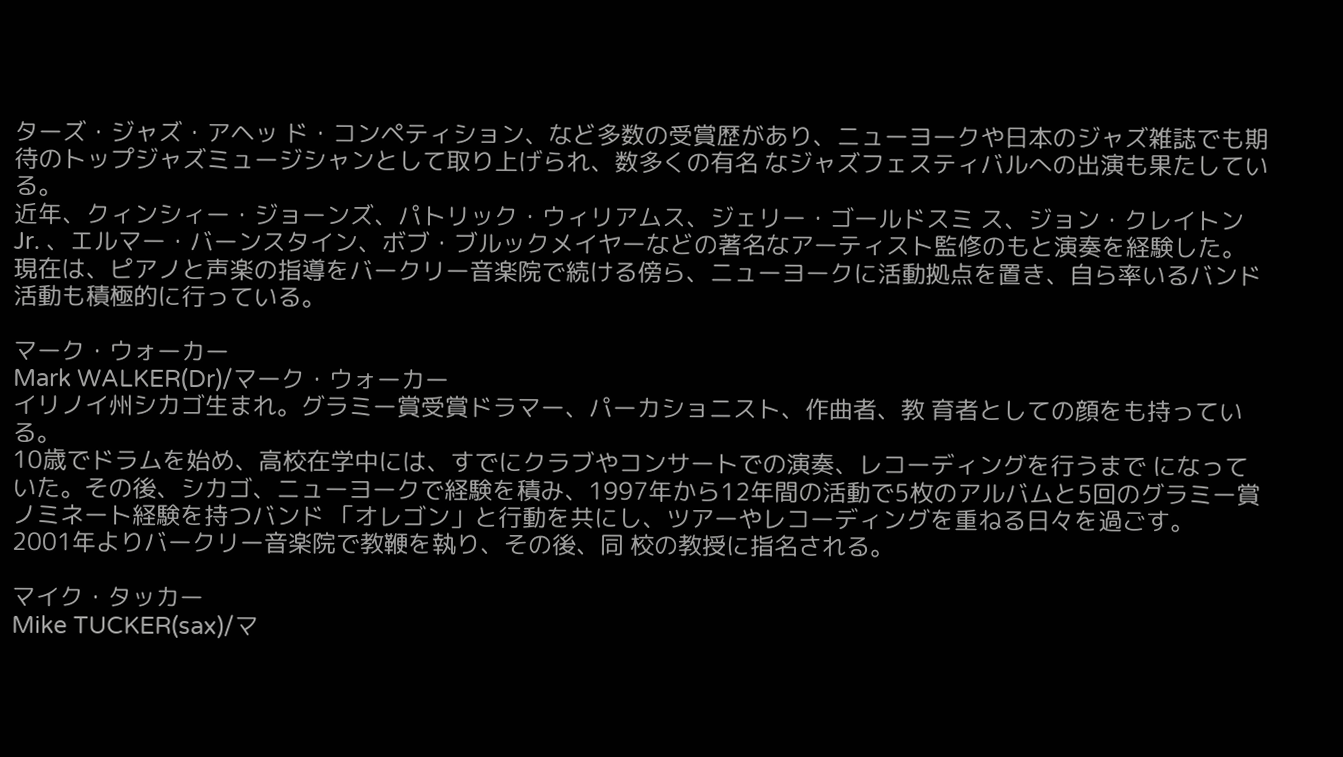ターズ・ジャズ・アヘッ ド・コンペティション、など多数の受賞歴があり、ニューヨークや日本のジャズ雑誌でも期待のトップジャズミュージシャンとして取り上げられ、数多くの有名 なジャズフェスティバルへの出演も果たしている。
近年、クィンシィー・ジョーンズ、パトリック・ウィリアムス、ジェリー・ゴールドスミ ス、ジョン・クレイトン Jr. 、エルマー・バーンスタイン、ボブ・ブルックメイヤーなどの著名なアーティスト監修のもと演奏を経験した。
現在は、ピアノと声楽の指導をバークリー音楽院で続ける傍ら、ニューヨークに活動拠点を置き、自ら率いるバンド活動も積極的に行っている。

マーク・ウォーカー
Mark WALKER(Dr)/マーク・ウォーカー
イリノイ州シカゴ生まれ。グラミー賞受賞ドラマー、パーカショニスト、作曲者、教 育者としての顔をも持っている。
10歳でドラムを始め、高校在学中には、すでにクラブやコンサートでの演奏、レコーディングを行うまで になっていた。その後、シカゴ、ニューヨークで経験を積み、1997年から12年間の活動で5枚のアルバムと5回のグラミー賞ノミネート経験を持つバンド 「オレゴン」と行動を共にし、ツアーやレコーディングを重ねる日々を過ごす。
2001年よりバークリー音楽院で教鞭を執り、その後、同 校の教授に指名される。

マイク・タッカー
Mike TUCKER(sax)/マ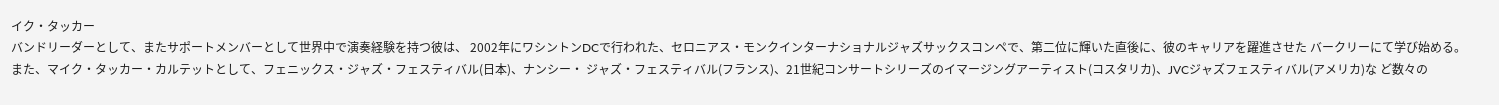イク・タッカー
バンドリーダーとして、またサポートメンバーとして世界中で演奏経験を持つ彼は、 2002年にワシントンDCで行われた、セロニアス・モンクインターナショナルジャズサックスコンペで、第二位に輝いた直後に、彼のキャリアを躍進させた バークリーにて学び始める。
また、マイク・タッカー・カルテットとして、フェニックス・ジャズ・フェスティバル(日本)、ナンシー・ ジャズ・フェスティバル(フランス)、21世紀コンサートシリーズのイマージングアーティスト(コスタリカ)、JVCジャズフェスティバル(アメリカ)な ど数々の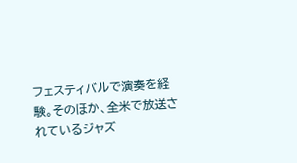フェスティバルで演奏を経験。そのほか、全米で放送されているジャズ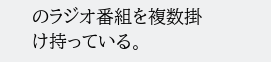のラジオ番組を複数掛け持っている。